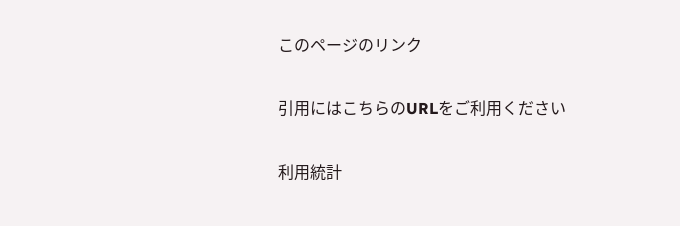このページのリンク

引用にはこちらのURLをご利用ください

利用統計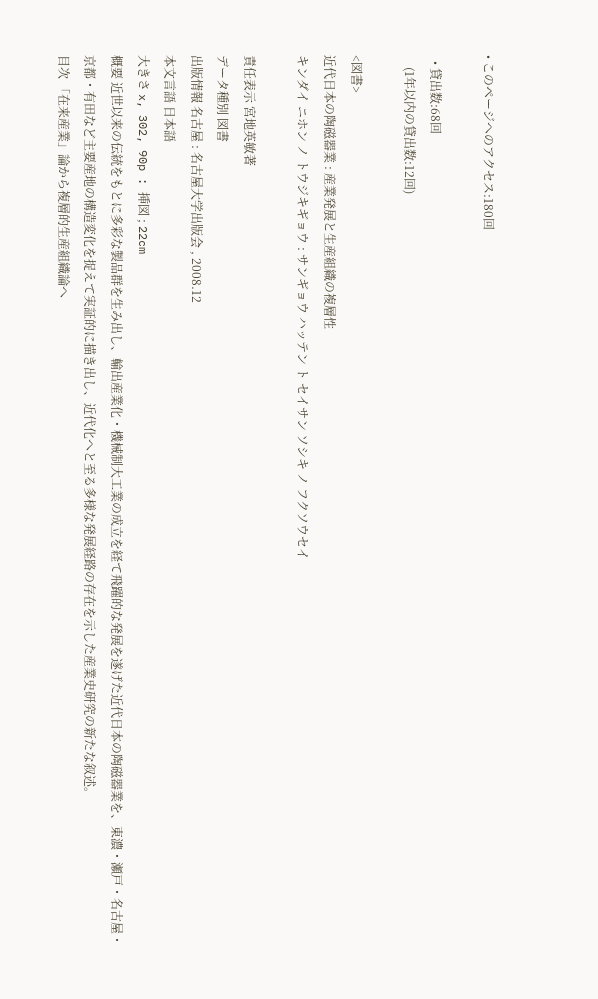• このページへのアクセス:180回

  • 貸出数:68回
    (1年以内の貸出数:12回)

<図書>
近代日本の陶磁器業 : 産業発展と生産組織の複層性
キンダイ ニホン ノ トウジキギョウ : サンギョウ ハッテン ト セイサン ソシキ ノ フクソウセイ

責任表示 宮地英敏著
データ種別 図書
出版情報 名古屋 : 名古屋大学出版会 , 2008.12
本文言語 日本語
大きさ x, 302, 90p : 挿図 ; 22cm
概要 近世以来の伝統をもとに多彩な製品群を生み出し、輸出産業化・機械制大工業の成立を経て飛躍的な発展を遂げた近代日本の陶磁器業を、東濃・瀬戸・名古屋・京都・有田など主要産地の構造変化を捉えて実証的に描き出し、近代化へと至る多様な発展経路の存在を示した産業史研究の新たな叙述。
目次 「在来産業」論から複層的生産組織論へ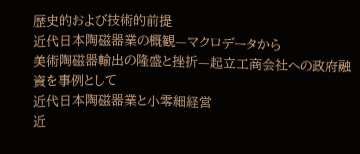歴史的および技術的前提
近代日本陶磁器業の概観—マクロデータから
美術陶磁器輸出の隆盛と挫折—起立工商会社への政府融資を事例として
近代日本陶磁器業と小零細経営
近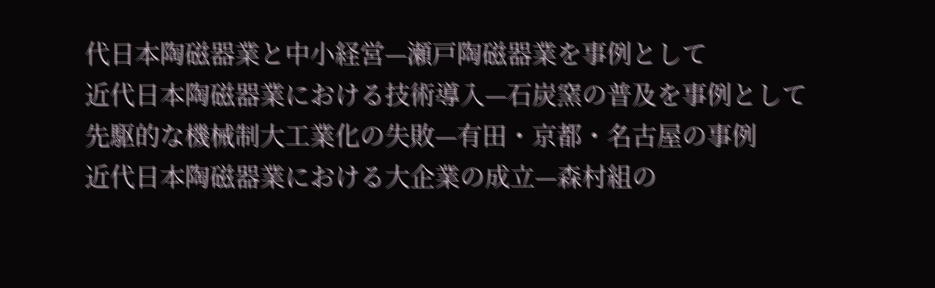代日本陶磁器業と中小経営—瀬戸陶磁器業を事例として
近代日本陶磁器業における技術導入—石炭窯の普及を事例として
先駆的な機械制大工業化の失敗—有田・京都・名古屋の事例
近代日本陶磁器業における大企業の成立—森村組の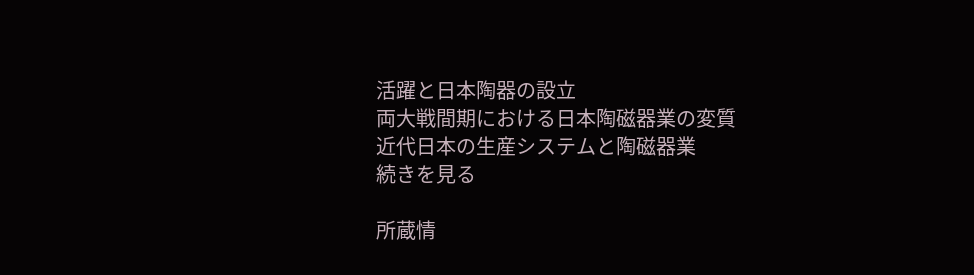活躍と日本陶器の設立
両大戦間期における日本陶磁器業の変質
近代日本の生産システムと陶磁器業
続きを見る

所蔵情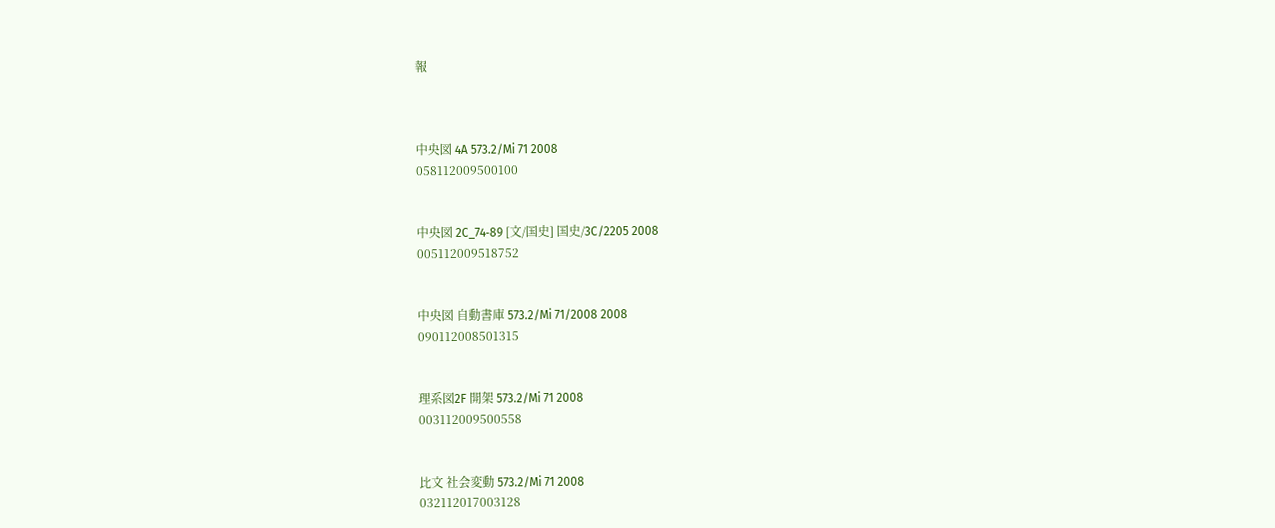報



中央図 4A 573.2/Mi 71 2008
058112009500100


中央図 2C_74‐89 [文/国史] 国史/3C/2205 2008
005112009518752


中央図 自動書庫 573.2/Mi 71/2008 2008
090112008501315


理系図2F 開架 573.2/Mi 71 2008
003112009500558


比文 社会変動 573.2/Mi 71 2008
032112017003128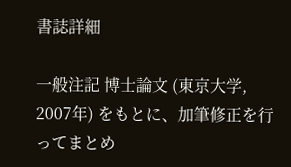書誌詳細

一般注記 博士論文 (東京大学, 2007年) をもとに、加筆修正を行ってまとめ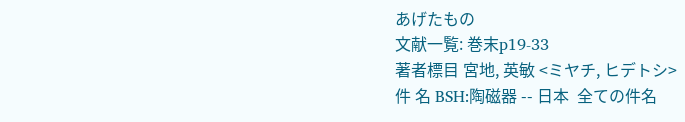あげたもの
文献一覧: 巻末p19-33
著者標目 宮地, 英敏 <ミヤチ, ヒデトシ>
件 名 BSH:陶磁器 -- 日本  全ての件名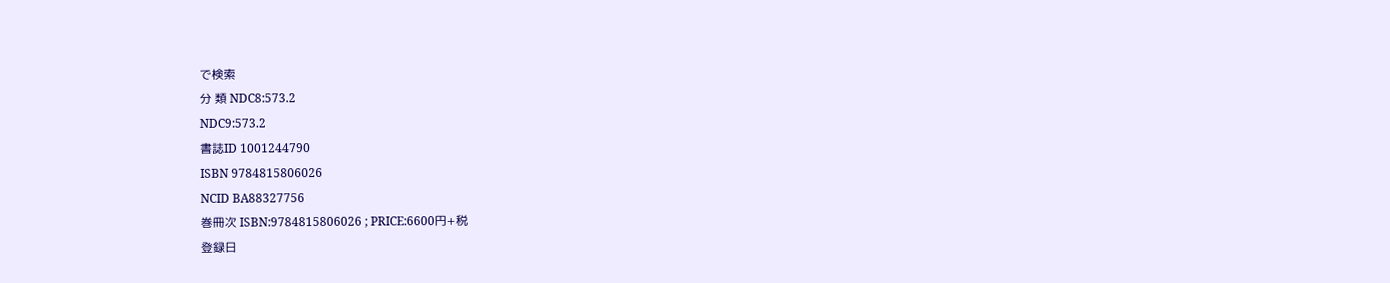で検索
分 類 NDC8:573.2
NDC9:573.2
書誌ID 1001244790
ISBN 9784815806026
NCID BA88327756
巻冊次 ISBN:9784815806026 ; PRICE:6600円+税
登録日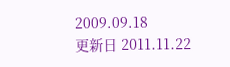2009.09.18
更新日 2011.11.22